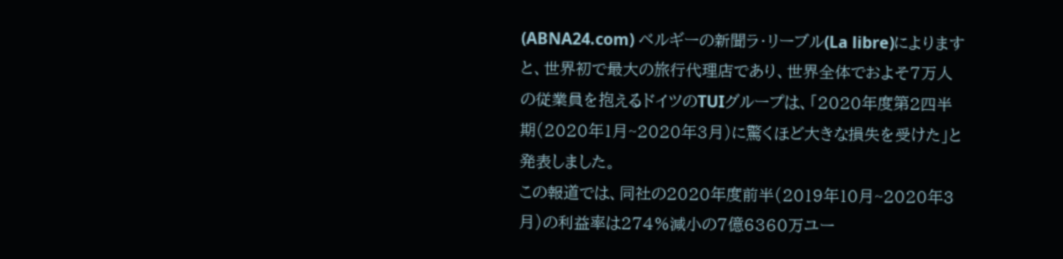(ABNA24.com) ベルギーの新聞ラ・リーブル(La libre)によりますと、世界初で最大の旅行代理店であり、世界全体でおよそ7万人の従業員を抱えるドイツのTUIグループは、「2020年度第2四半期(2020年1月~2020年3月)に驚くほど大きな損失を受けた」と発表しました。
この報道では、同社の2020年度前半(2019年10月~2020年3月)の利益率は274%減小の7億6360万ユー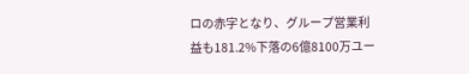ロの赤字となり、グループ営業利益も181.2%下落の6億8100万ユー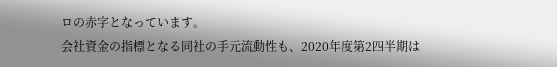ロの赤字となっています。
会社資金の指標となる同社の手元流動性も、2020年度第2四半期は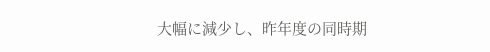大幅に減少し、昨年度の同時期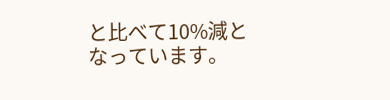と比べて10%減となっています。